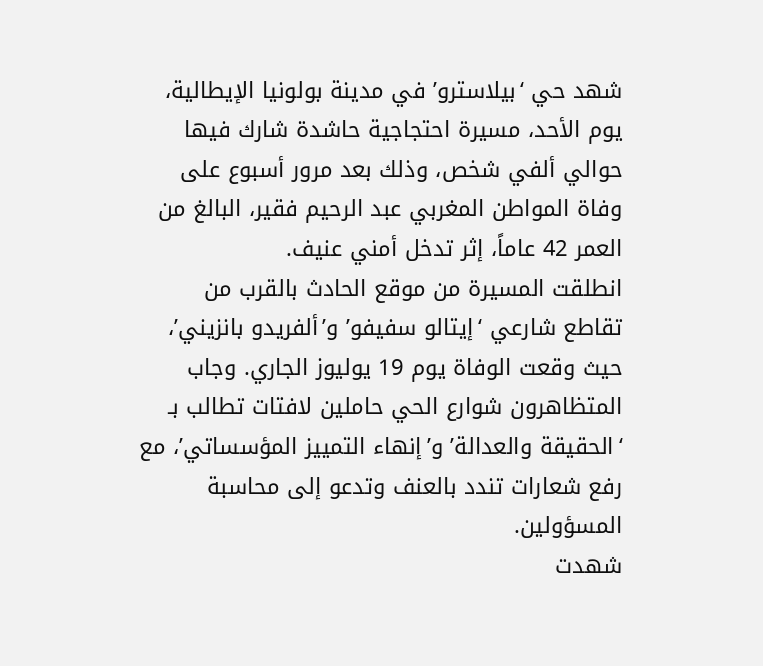شهد حي ‘بيلاسترو’ في مدينة بولونيا الإيطالية، يوم الأحد، مسيرة احتجاجية حاشدة شارك فيها حوالي ألفي شخص، وذلك بعد مرور أسبوع على وفاة المواطن المغربي عبد الرحيم فقير، البالغ من العمر 42 عاماً، إثر تدخل أمني عنيف.
انطلقت المسيرة من موقع الحادث بالقرب من تقاطع شارعي ‘إيتالو سفيفو’ و’ألفريدو بانزيني’، حيث وقعت الوفاة يوم 19 يوليوز الجاري. وجاب المتظاهرون شوارع الحي حاملين لافتات تطالب بـ ‘الحقيقة والعدالة’ و’إنهاء التمييز المؤسساتي’، مع رفع شعارات تندد بالعنف وتدعو إلى محاسبة المسؤولين.
شهدت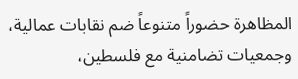المظاهرة حضوراً متنوعاً ضم نقابات عمالية، وجمعيات تضامنية مع فلسطين،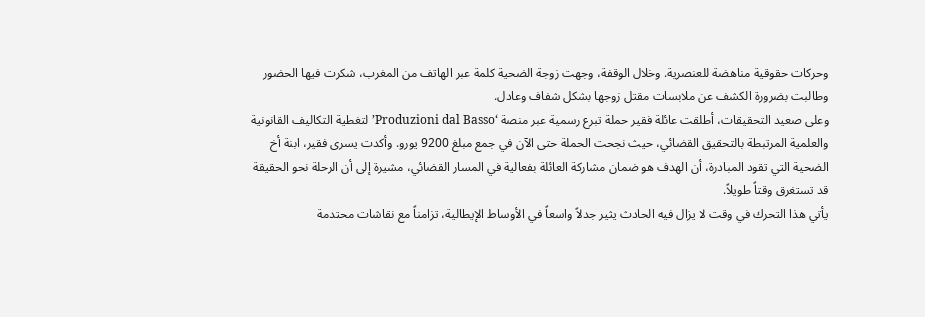وحركات حقوقية مناهضة للعنصرية. وخلال الوقفة، وجهت زوجة الضحية كلمة عبر الهاتف من المغرب، شكرت فيها الحضور وطالبت بضرورة الكشف عن ملابسات مقتل زوجها بشكل شفاف وعادل.
وعلى صعيد التحقيقات، أطلقت عائلة فقير حملة تبرع رسمية عبر منصة ‘Produzioni dal Basso’ لتغطية التكاليف القانونية والعلمية المرتبطة بالتحقيق القضائي، حيث نجحت الحملة حتى الآن في جمع مبلغ 9200 يورو. وأكدت يسرى فقير، ابنة أخ الضحية التي تقود المبادرة، أن الهدف هو ضمان مشاركة العائلة بفعالية في المسار القضائي، مشيرة إلى أن الرحلة نحو الحقيقة قد تستغرق وقتاً طويلاً.
يأتي هذا التحرك في وقت لا يزال فيه الحادث يثير جدلاً واسعاً في الأوساط الإيطالية، تزامناً مع نقاشات محتدمة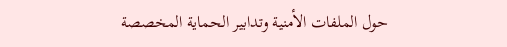حول الملفات الأمنية وتدابير الحماية المخصصة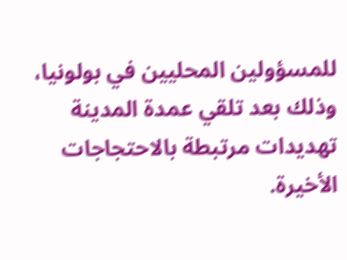للمسؤولين المحليين في بولونيا، وذلك بعد تلقي عمدة المدينة تهديدات مرتبطة بالاحتجاجات الأخيرة.